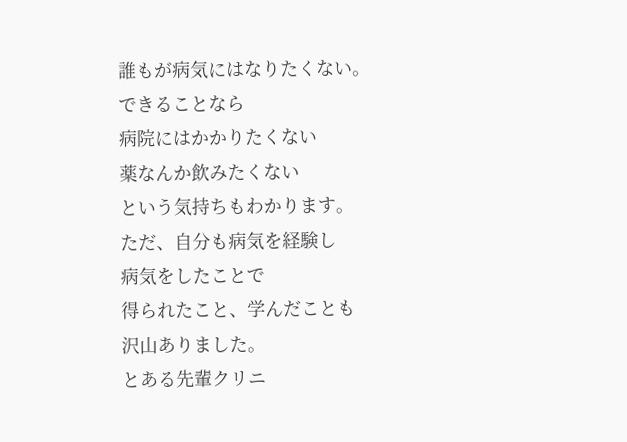誰もが病気にはなりたくない。
できることなら
病院にはかかりたくない
薬なんか飲みたくない
という気持ちもわかります。
ただ、自分も病気を経験し
病気をしたことで
得られたこと、学んだことも
沢山ありました。
とある先輩クリニ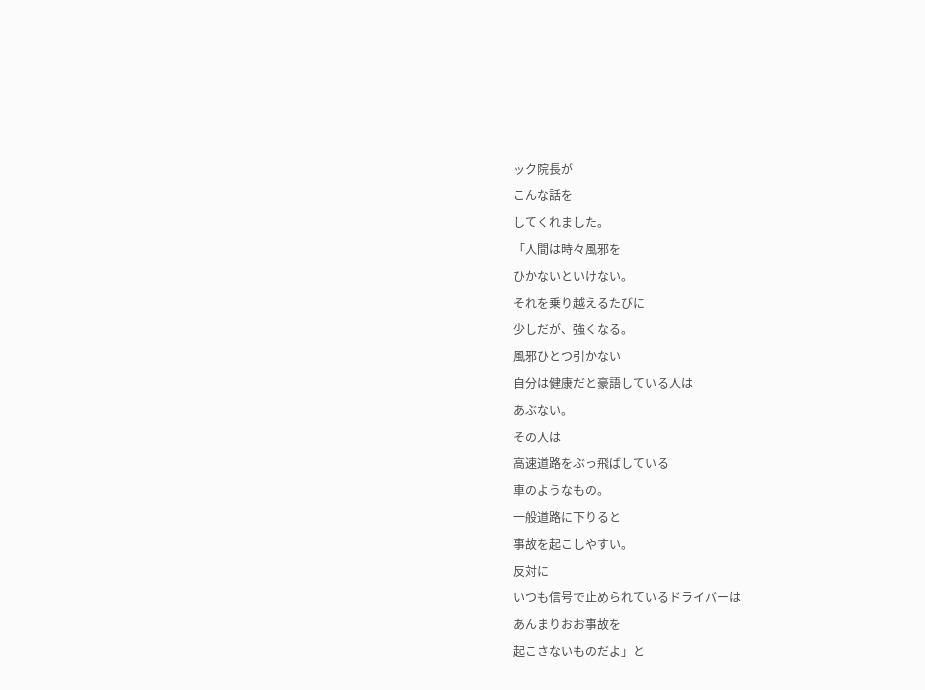ック院長が
こんな話を
してくれました。
「人間は時々風邪を
ひかないといけない。
それを乗り越えるたびに
少しだが、強くなる。
風邪ひとつ引かない
自分は健康だと豪語している人は
あぶない。
その人は
高速道路をぶっ飛ばしている
車のようなもの。
一般道路に下りると
事故を起こしやすい。
反対に
いつも信号で止められているドライバーは
あんまりおお事故を
起こさないものだよ」と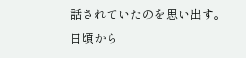話されていたのを思い出す。
日頃から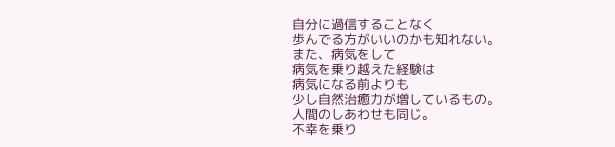自分に過信することなく
歩んでる方がいいのかも知れない。
また、病気をして
病気を乗り越えた経験は
病気になる前よりも
少し自然治癒力が増しているもの。
人間のしあわせも同じ。
不幸を乗り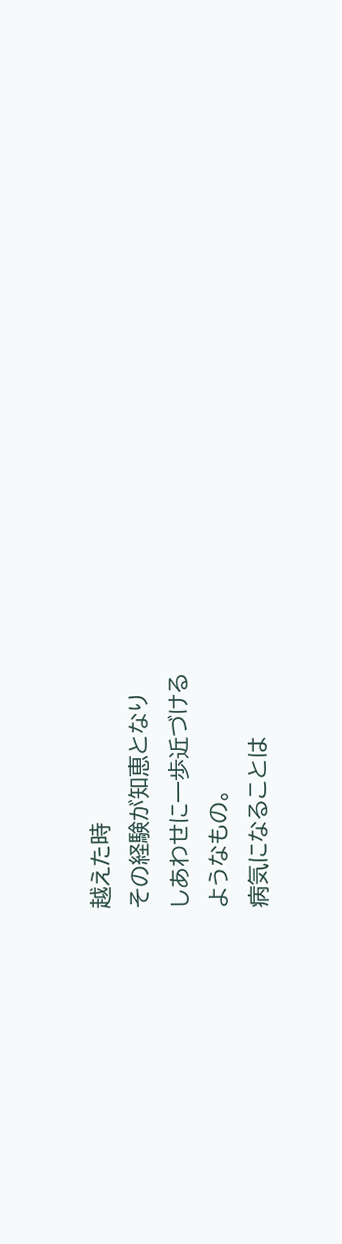越えた時
その経験が知恵となり
しあわせに一歩近づける
ようなもの。
病気になることは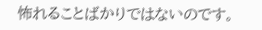怖れることばかりではないのです。